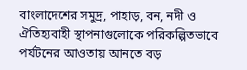বাংলাদেশের সমুদ্র, পাহাড়, বন, নদী ও ঐতিহ্যবাহী স্থাপনাগুলোকে পরিকল্পিতভাবে পর্যটনের আওতায় আনতে বড়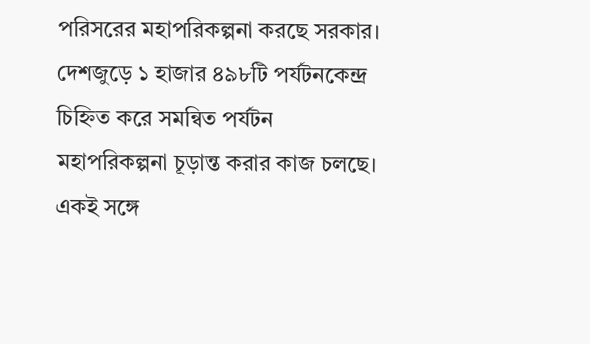পরিসরের মহাপরিকল্পনা করছে সরকার। দেশজুড়ে ১ হাজার ৪৯৮টি পর্যটনকেন্দ্র চিহ্নিত করে সমন্বিত পর্যটন মহাপরিকল্পনা চূড়ান্ত করার কাজ চলছে। একই সঙ্গে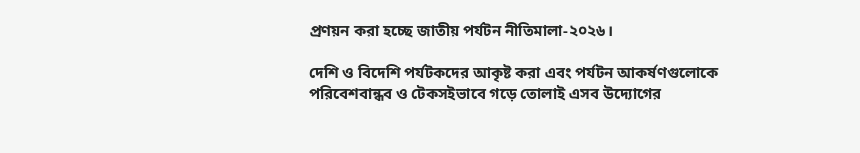প্রণয়ন করা হচ্ছে জাতীয় পর্যটন নীতিমালা-২০২৬।

দেশি ও বিদেশি পর্যটকদের আকৃষ্ট করা এবং পর্যটন আকর্ষণগুলোকে পরিবেশবান্ধব ও টেকসইভাবে গড়ে তোলাই এসব উদ্যোগের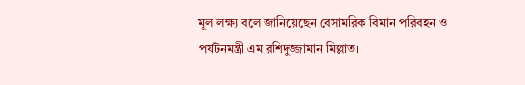মূল লক্ষ্য বলে জানিয়েছেন বেসামরিক বিমান পরিবহন ও পর্যটনমন্ত্রী এম রশিদুজ্জামান মিল্লাত।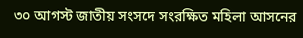৩০ আগস্ট জাতীয় সংসদে সংরক্ষিত মহিলা আসনের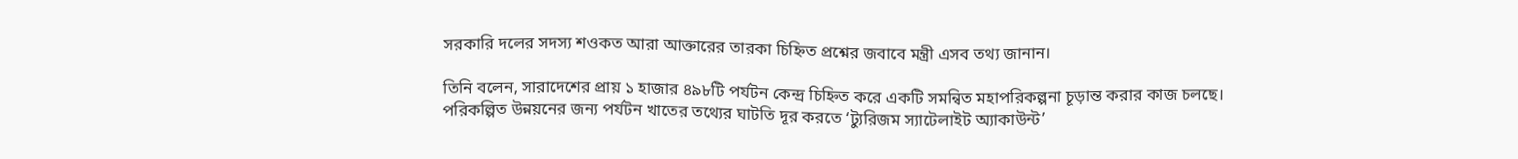সরকারি দলের সদস্য শওকত আরা আক্তারের তারকা চিহ্নিত প্রশ্নের জবাবে মন্ত্রী এসব তথ্য জানান।

তিনি বলেন, সারাদেশের প্রায় ১ হাজার ৪৯৮টি পর্যটন কেন্দ্র চিহ্নিত করে একটি সমন্বিত মহাপরিকল্পনা চূড়ান্ত করার কাজ চলছে। পরিকল্পিত উন্নয়নের জন্য পর্যটন খাতের তথ্যের ঘাটতি দূর করতে ‘ট্যুরিজম স্যাটেলাইট অ্যাকাউন্ট’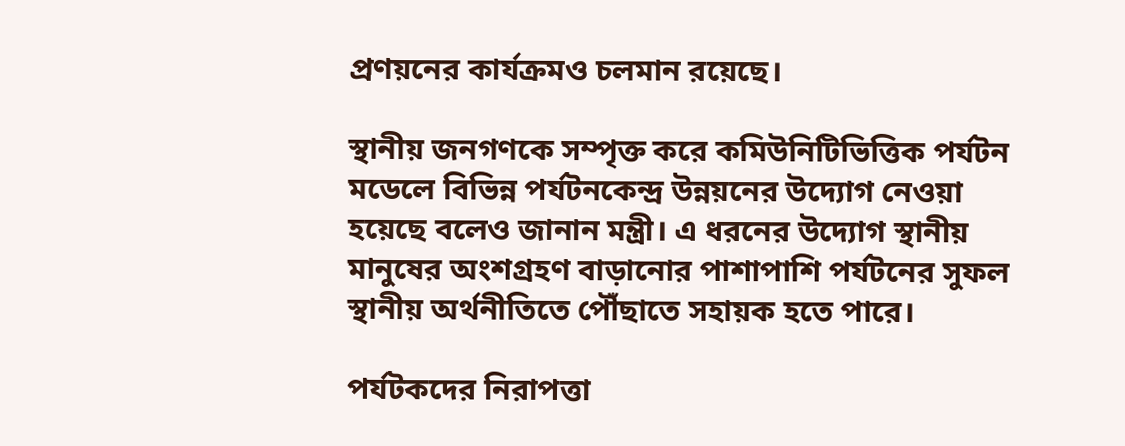প্রণয়নের কার্যক্রমও চলমান রয়েছে।

স্থানীয় জনগণকে সম্পৃক্ত করে কমিউনিটিভিত্তিক পর্যটন মডেলে বিভিন্ন পর্যটনকেন্দ্র উন্নয়নের উদ্যোগ নেওয়া হয়েছে বলেও জানান মন্ত্রী। এ ধরনের উদ্যোগ স্থানীয় মানুষের অংশগ্রহণ বাড়ানোর পাশাপাশি পর্যটনের সুফল স্থানীয় অর্থনীতিতে পৌঁছাতে সহায়ক হতে পারে।

পর্যটকদের নিরাপত্তা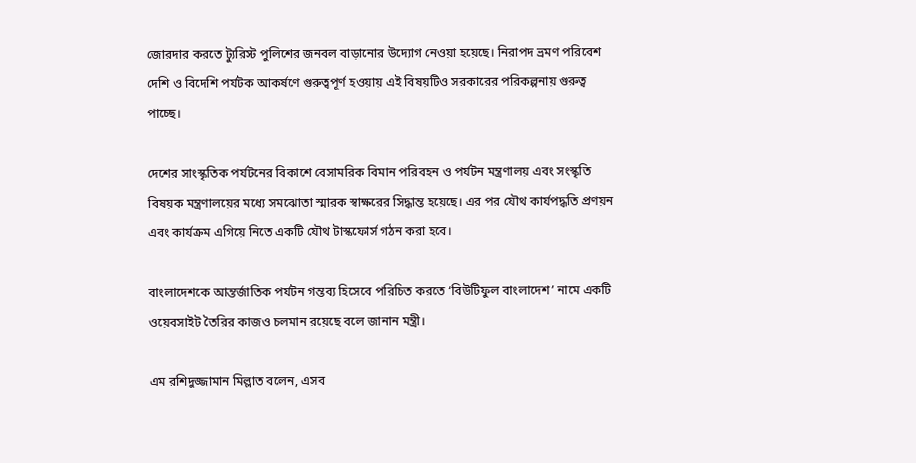জোরদার করতে ট্যুরিস্ট পুলিশের জনবল বাড়ানোর উদ্যোগ নেওয়া হয়েছে। নিরাপদ ভ্রমণ পরিবেশ দেশি ও বিদেশি পর্যটক আকর্ষণে গুরুত্বপূর্ণ হওয়ায় এই বিষয়টিও সরকারের পরিকল্পনায় গুরুত্ব পাচ্ছে।

দেশের সাংস্কৃতিক পর্যটনের বিকাশে বেসামরিক বিমান পরিবহন ও পর্যটন মন্ত্রণালয় এবং সংস্কৃতি বিষয়ক মন্ত্রণালয়ের মধ্যে সমঝোতা স্মারক স্বাক্ষরের সিদ্ধান্ত হয়েছে। এর পর যৌথ কার্যপদ্ধতি প্রণয়ন এবং কার্যক্রম এগিয়ে নিতে একটি যৌথ টাস্কফোর্স গঠন করা হবে।

বাংলাদেশকে আন্তর্জাতিক পর্যটন গন্তব্য হিসেবে পরিচিত করতে ‘বিউটিফুল বাংলাদেশ’ নামে একটি ওয়েবসাইট তৈরির কাজও চলমান রয়েছে বলে জানান মন্ত্রী।

এম রশিদুজ্জামান মিল্লাত বলেন, এসব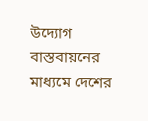উদ্যোগ বাস্তবায়নের মাধ্যমে দেশের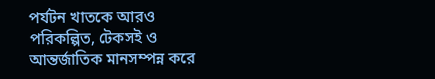পর্যটন খাতকে আরও পরিকল্পিত, টেকসই ও আন্তর্জাতিক মানসম্পন্ন করে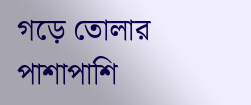গড়ে তোলার পাশাপাশি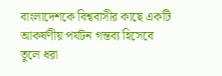বাংলাদেশকে বিশ্ববাসীর কাছে একটি আকর্ষণীয় পর্যটন গন্তব্য হিসেবে তুলে ধরা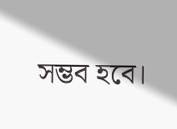সম্ভব হবে।